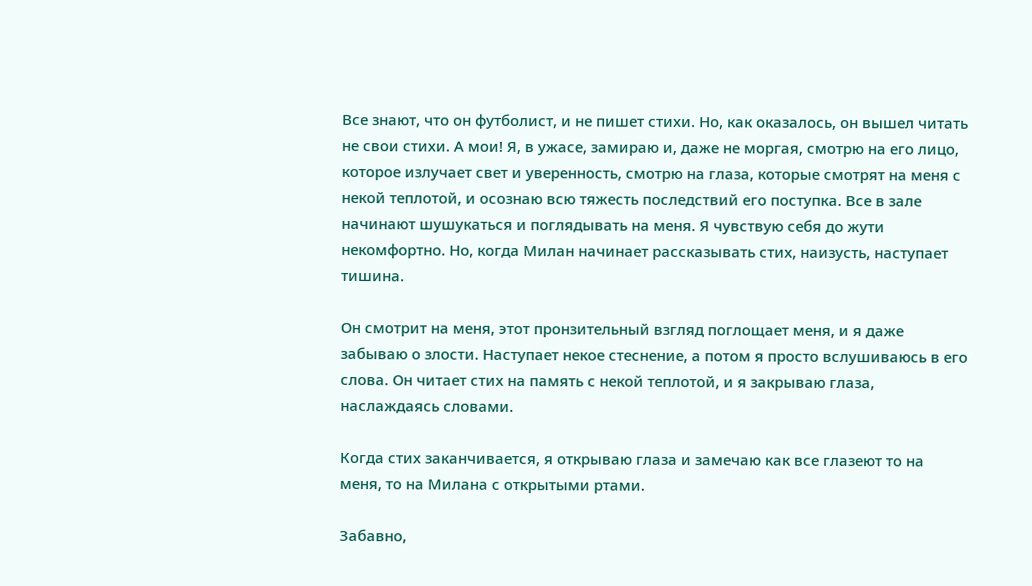Все знают, что он футболист, и не пишет стихи. Но, как оказалось, он вышел читать не свои стихи. А мои! Я, в ужасе, замираю и, даже не моргая, смотрю на его лицо, которое излучает свет и уверенность, смотрю на глаза, которые смотрят на меня с некой теплотой, и осознаю всю тяжесть последствий его поступка. Все в зале начинают шушукаться и поглядывать на меня. Я чувствую себя до жути некомфортно. Но, когда Милан начинает рассказывать стих, наизусть, наступает тишина.

Он смотрит на меня, этот пронзительный взгляд поглощает меня, и я даже забываю о злости. Наступает некое стеснение, а потом я просто вслушиваюсь в его слова. Он читает стих на память с некой теплотой, и я закрываю глаза, наслаждаясь словами.

Когда стих заканчивается, я открываю глаза и замечаю как все глазеют то на меня, то на Милана с открытыми ртами.

Забавно,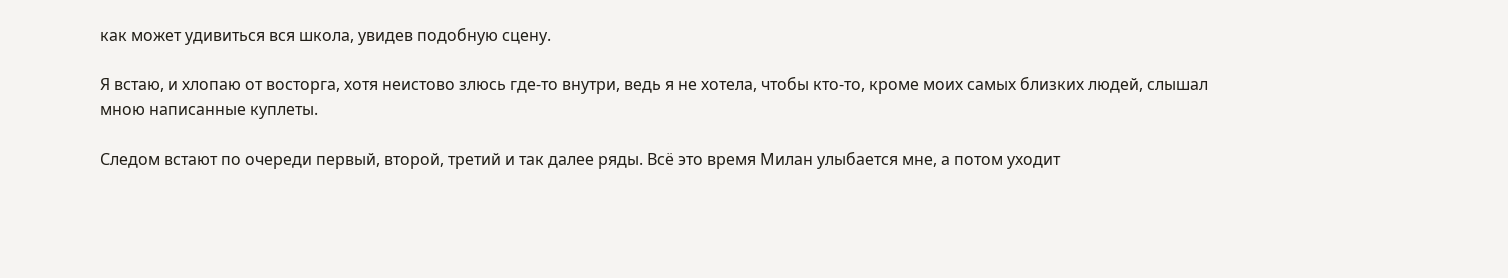как может удивиться вся школа, увидев подобную сцену.

Я встаю, и хлопаю от восторга, хотя неистово злюсь где-то внутри, ведь я не хотела, чтобы кто-то, кроме моих самых близких людей, слышал мною написанные куплеты.

Следом встают по очереди первый, второй, третий и так далее ряды. Всё это время Милан улыбается мне, а потом уходит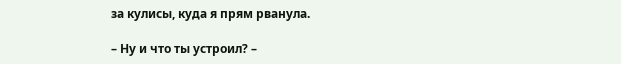за кулисы, куда я прям рванула.

– Ну и что ты устроил? –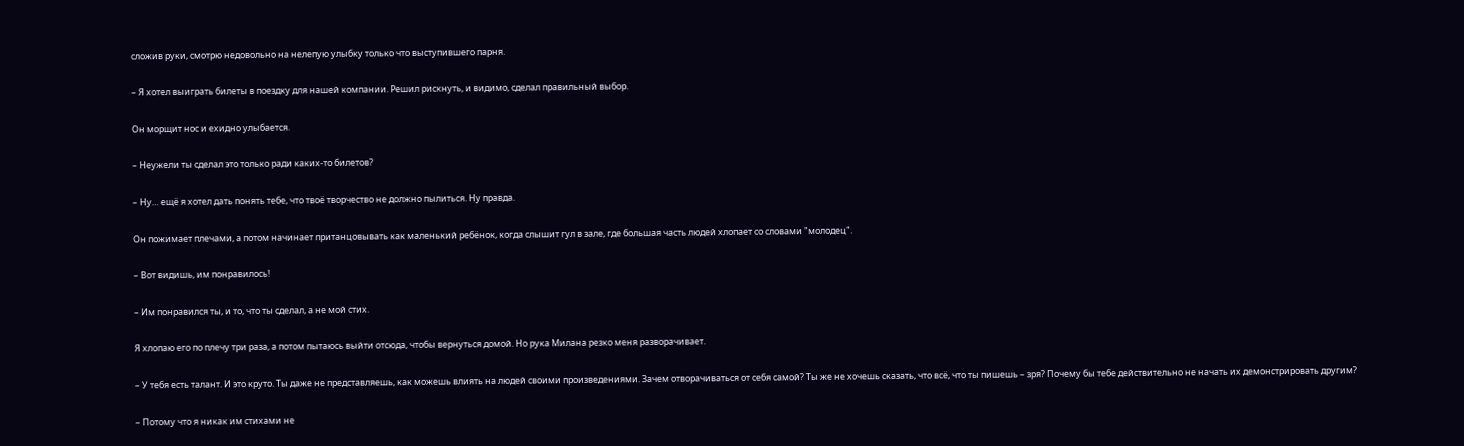сложив руки, смотрю недовольно на нелепую улыбку только что выступившего парня.

– Я хотел выиграть билеты в поездку для нашей компании. Решил рискнуть, и видимо, сделал правильный выбор.

Он морщит нос и ехидно улыбается.

– Неужели ты сделал это только ради каких-то билетов?

– Ну… ещё я хотел дать понять тебе, что твоё творчество не должно пылиться. Ну правда.

Он пожимает плечами, а потом начинает пританцовывать как маленький ребёнок, когда слышит гул в зале, где большая часть людей хлопает со словами "молодец".

– Вот видишь, им понравилось!

– Им понравился ты, и то, что ты сделал, а не мой стих.

Я хлопаю его по плечу три раза, а потом пытаюсь выйти отсюда, чтобы вернуться домой. Но рука Милана резко меня разворачивает.

– У тебя есть талант. И это круто. Ты даже не представляешь, как можешь влиять на людей своими произведениями. Зачем отворачиваться от себя самой? Ты же не хочешь сказать, что всё, что ты пишешь – зря? Почему бы тебе действительно не начать их демонстрировать другим?

– Потому что я никак им стихами не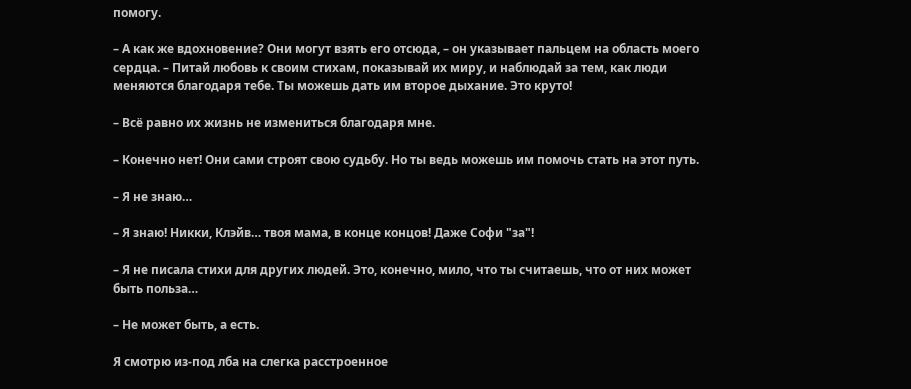помогу.

– А как же вдохновение? Они могут взять его отсюда, – он указывает пальцем на область моего сердца. – Питай любовь к своим стихам, показывай их миру, и наблюдай за тем, как люди меняются благодаря тебе. Ты можешь дать им второе дыхание. Это круто!

– Всё равно их жизнь не измениться благодаря мне.

– Конечно нет! Они сами строят свою судьбу. Но ты ведь можешь им помочь стать на этот путь.

– Я не знаю…

– Я знаю! Никки, Клэйв… твоя мама, в конце концов! Даже Софи "за"!

– Я не писала стихи для других людей. Это, конечно, мило, что ты считаешь, что от них может быть польза…

– Не может быть, а есть.

Я смотрю из-под лба на слегка расстроенное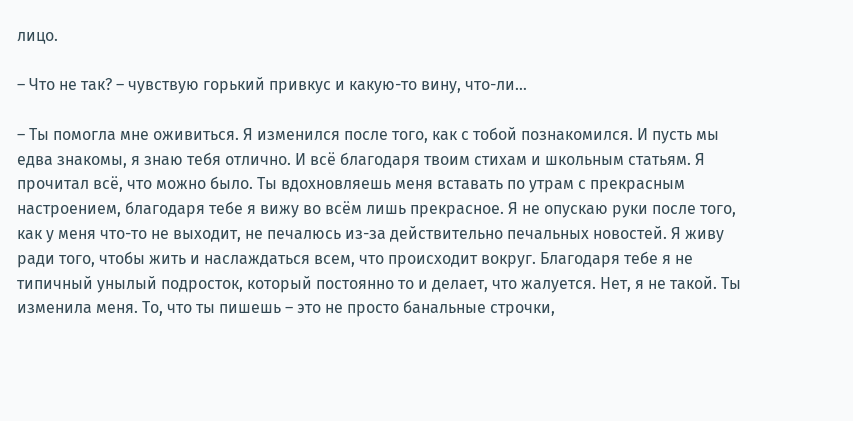лицо.

– Что не так? – чувствую горький привкус и какую-то вину, что-ли…

– Ты помогла мне оживиться. Я изменился после того, как с тобой познакомился. И пусть мы едва знакомы, я знаю тебя отлично. И всё благодаря твоим стихам и школьным статьям. Я прочитал всё, что можно было. Ты вдохновляешь меня вставать по утрам с прекрасным настроением, благодаря тебе я вижу во всём лишь прекрасное. Я не опускаю руки после того, как у меня что-то не выходит, не печалюсь из-за действительно печальных новостей. Я живу ради того, чтобы жить и наслаждаться всем, что происходит вокруг. Благодаря тебе я не типичный унылый подросток, который постоянно то и делает, что жалуется. Нет, я не такой. Ты изменила меня. То, что ты пишешь – это не просто банальные строчки,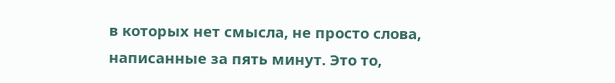в которых нет смысла, не просто слова, написанные за пять минут. Это то,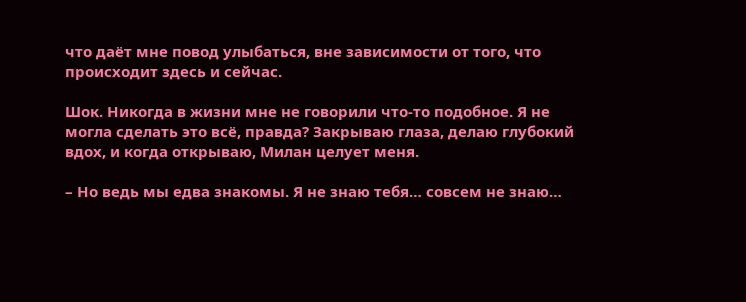что даёт мне повод улыбаться, вне зависимости от того, что происходит здесь и сейчас.

Шок. Никогда в жизни мне не говорили что-то подобное. Я не могла сделать это всё, правда? Закрываю глаза, делаю глубокий вдох, и когда открываю, Милан целует меня.

– Но ведь мы едва знакомы. Я не знаю тебя… совсем не знаю…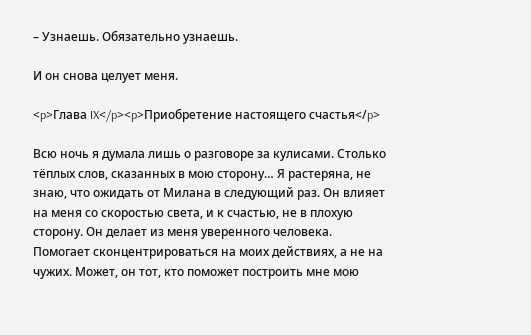– Узнаешь. Обязательно узнаешь.

И он снова целует меня.

<p>Глава IX</p><p>Приобретение настоящего счастья</p>

Всю ночь я думала лишь о разговоре за кулисами. Столько тёплых слов, сказанных в мою сторону… Я растеряна, не знаю, что ожидать от Милана в следующий раз. Он влияет на меня со скоростью света, и к счастью, не в плохую сторону. Он делает из меня уверенного человека. Помогает сконцентрироваться на моих действиях, а не на чужих. Может, он тот, кто поможет построить мне мою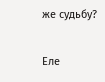же судьбу?

Еле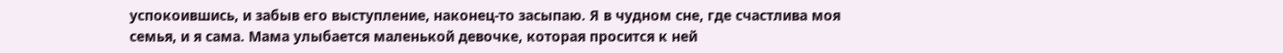успокоившись, и забыв его выступление, наконец-то засыпаю. Я в чудном сне, где счастлива моя семья, и я сама. Мама улыбается маленькой девочке, которая просится к ней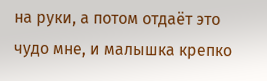на руки, а потом отдаёт это чудо мне, и малышка крепко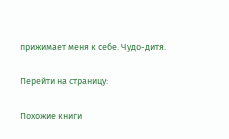прижимает меня к себе. Чудо-дитя.

Перейти на страницу:

Похожие книги